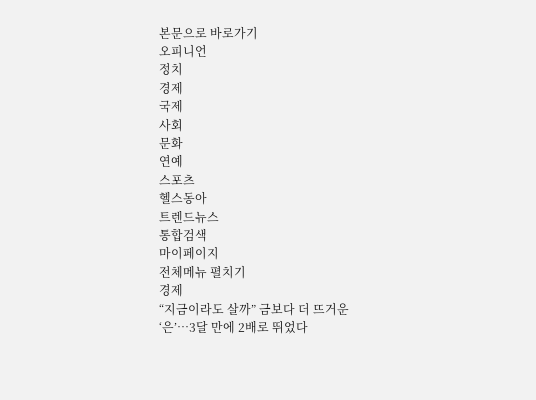본문으로 바로가기
오피니언
정치
경제
국제
사회
문화
연예
스포츠
헬스동아
트렌드뉴스
통합검색
마이페이지
전체메뉴 펼치기
경제
“지금이라도 살까” 금보다 더 뜨거운 ‘은’…3달 만에 2배로 뛰었다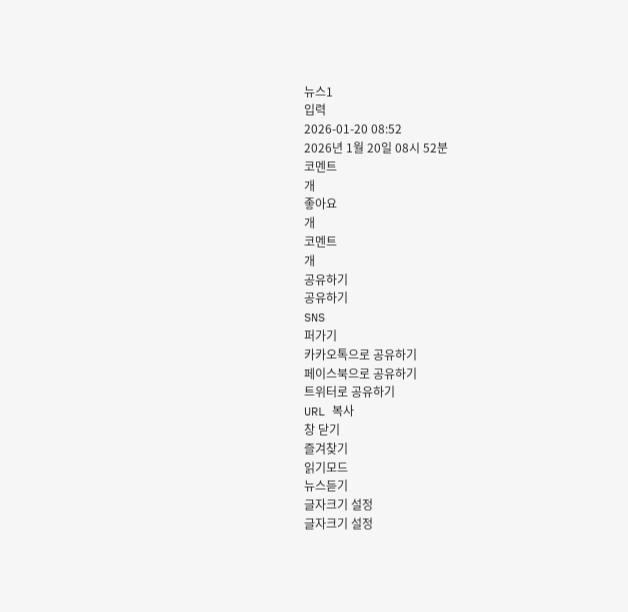뉴스1
입력
2026-01-20 08:52
2026년 1월 20일 08시 52분
코멘트
개
좋아요
개
코멘트
개
공유하기
공유하기
SNS
퍼가기
카카오톡으로 공유하기
페이스북으로 공유하기
트위터로 공유하기
URL 복사
창 닫기
즐겨찾기
읽기모드
뉴스듣기
글자크기 설정
글자크기 설정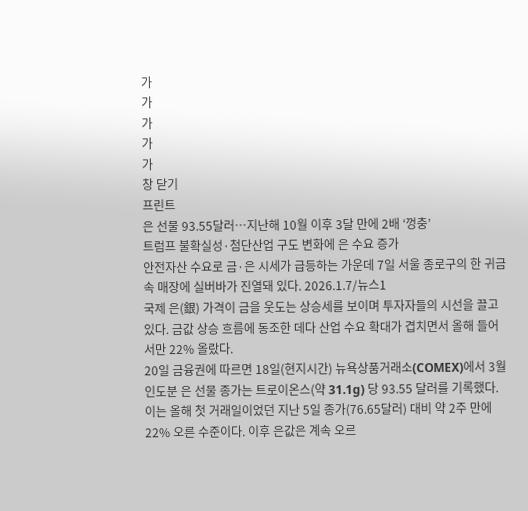가
가
가
가
가
창 닫기
프린트
은 선물 93.55달러…지난해 10월 이후 3달 만에 2배 ‘껑충’
트럼프 불확실성·첨단산업 구도 변화에 은 수요 증가
안전자산 수요로 금·은 시세가 급등하는 가운데 7일 서울 종로구의 한 귀금속 매장에 실버바가 진열돼 있다. 2026.1.7/뉴스1
국제 은(銀) 가격이 금을 웃도는 상승세를 보이며 투자자들의 시선을 끌고 있다. 금값 상승 흐름에 동조한 데다 산업 수요 확대가 겹치면서 올해 들어서만 22% 올랐다.
20일 금융권에 따르면 18일(현지시간) 뉴욕상품거래소(COMEX)에서 3월 인도분 은 선물 종가는 트로이온스(약 31.1g) 당 93.55 달러를 기록했다.
이는 올해 첫 거래일이었던 지난 5일 종가(76.65달러) 대비 약 2주 만에 22% 오른 수준이다. 이후 은값은 계속 오르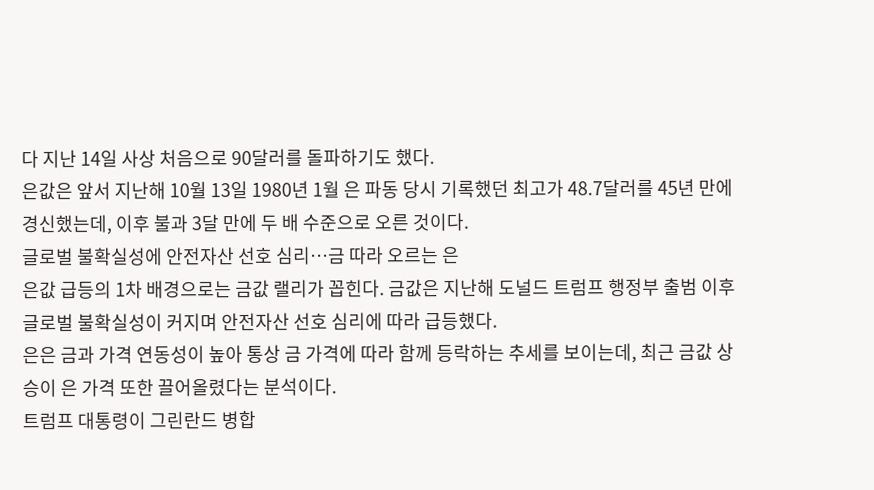다 지난 14일 사상 처음으로 90달러를 돌파하기도 했다.
은값은 앞서 지난해 10월 13일 1980년 1월 은 파동 당시 기록했던 최고가 48.7달러를 45년 만에 경신했는데, 이후 불과 3달 만에 두 배 수준으로 오른 것이다.
글로벌 불확실성에 안전자산 선호 심리…금 따라 오르는 은
은값 급등의 1차 배경으로는 금값 랠리가 꼽힌다. 금값은 지난해 도널드 트럼프 행정부 출범 이후 글로벌 불확실성이 커지며 안전자산 선호 심리에 따라 급등했다.
은은 금과 가격 연동성이 높아 통상 금 가격에 따라 함께 등락하는 추세를 보이는데, 최근 금값 상승이 은 가격 또한 끌어올렸다는 분석이다.
트럼프 대통령이 그린란드 병합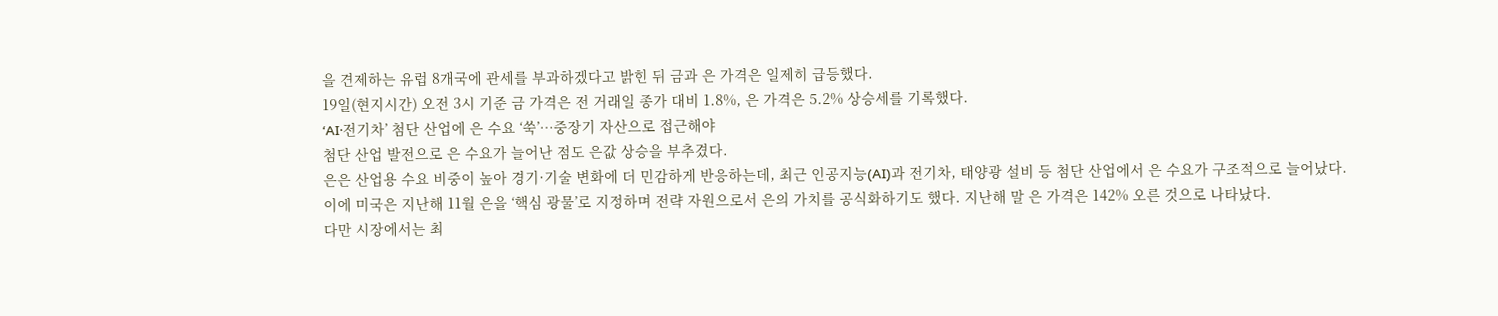을 견제하는 유럽 8개국에 관세를 부과하겠다고 밝힌 뒤 금과 은 가격은 일제히 급등했다.
19일(현지시간) 오전 3시 기준 금 가격은 전 거래일 종가 대비 1.8%, 은 가격은 5.2% 상승세를 기록했다.
‘AI·전기차’ 첨단 산업에 은 수요 ‘쑥’…중장기 자산으로 접근해야
첨단 산업 발전으로 은 수요가 늘어난 점도 은값 상승을 부추겼다.
은은 산업용 수요 비중이 높아 경기·기술 변화에 더 민감하게 반응하는데, 최근 인공지능(AI)과 전기차, 태양광 설비 등 첨단 산업에서 은 수요가 구조적으로 늘어났다.
이에 미국은 지난해 11월 은을 ‘핵심 광물’로 지정하며 전략 자원으로서 은의 가치를 공식화하기도 했다. 지난해 말 은 가격은 142% 오른 것으로 나타났다.
다만 시장에서는 최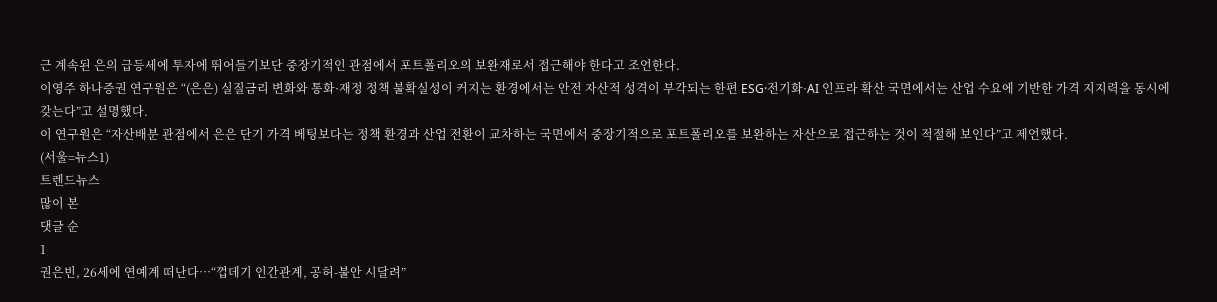근 계속된 은의 급등세에 투자에 뛰어들기보단 중장기적인 관점에서 포트폴리오의 보완재로서 접근해야 한다고 조언한다.
이영주 하나증권 연구원은 “(은은) 실질금리 변화와 통화·재정 정책 불확실성이 커지는 환경에서는 안전 자산적 성격이 부각되는 한편 ESG·전기화·AI 인프라 확산 국면에서는 산업 수요에 기반한 가격 지지력을 동시에 갖는다”고 설명했다.
이 연구원은 “자산배분 관점에서 은은 단기 가격 베팅보다는 정책 환경과 산업 전환이 교차하는 국면에서 중장기적으로 포트폴리오를 보완하는 자산으로 접근하는 것이 적절해 보인다”고 제언했다.
(서울=뉴스1)
트렌드뉴스
많이 본
댓글 순
1
권은빈, 26세에 연예계 떠난다…“껍데기 인간관계, 공허-불안 시달려”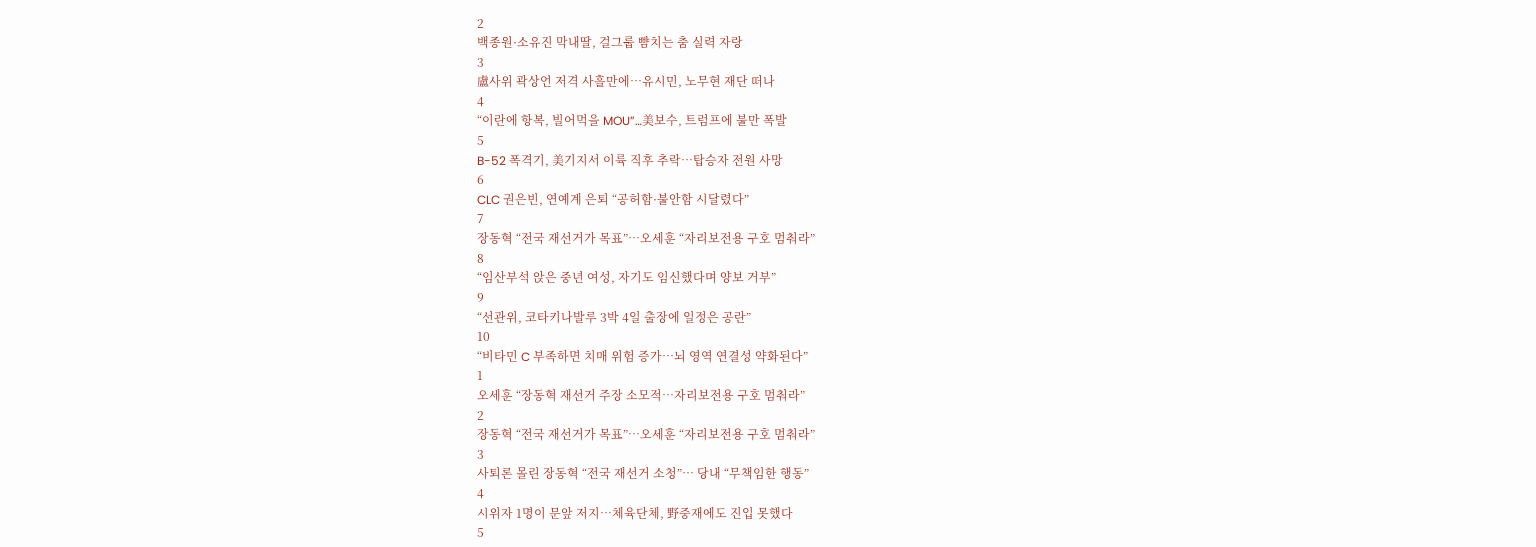2
백종원·소유진 막내딸, 걸그룹 뺨치는 춤 실력 자랑
3
盧사위 곽상언 저격 사흘만에…유시민, 노무현 재단 떠나
4
“이란에 항복, 빌어먹을 MOU”…美보수, 트럼프에 불만 폭발
5
B-52 폭격기, 美기지서 이륙 직후 추락…탑승자 전원 사망
6
CLC 권은빈, 연예계 은퇴 “공허함·불안함 시달렸다”
7
장동혁 “전국 재선거가 목표”…오세훈 “자리보전용 구호 멈춰라”
8
“임산부석 앉은 중년 여성, 자기도 임신했다며 양보 거부”
9
“선관위, 코타키나발루 3박 4일 출장에 일정은 공란”
10
“비타민 C 부족하면 치매 위험 증가…뇌 영역 연결성 약화된다”
1
오세훈 “장동혁 재선거 주장 소모적…자리보전용 구호 멈춰라”
2
장동혁 “전국 재선거가 목표”…오세훈 “자리보전용 구호 멈춰라”
3
사퇴론 몰린 장동혁 “전국 재선거 소청”… 당내 “무책임한 행동”
4
시위자 1명이 문앞 저지…체육단체, 野중재에도 진입 못했다
5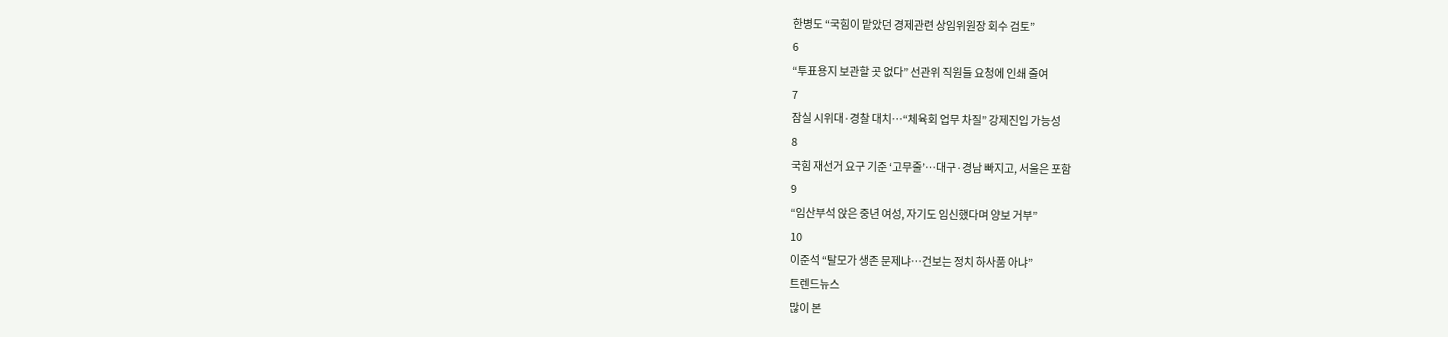한병도 “국힘이 맡았던 경제관련 상임위원장 회수 검토”
6
“투표용지 보관할 곳 없다” 선관위 직원들 요청에 인쇄 줄여
7
잠실 시위대·경찰 대치…“체육회 업무 차질” 강제진입 가능성
8
국힘 재선거 요구 기준 ‘고무줄’…대구·경남 빠지고, 서울은 포함
9
“임산부석 앉은 중년 여성, 자기도 임신했다며 양보 거부”
10
이준석 “탈모가 생존 문제냐…건보는 정치 하사품 아냐”
트렌드뉴스
많이 본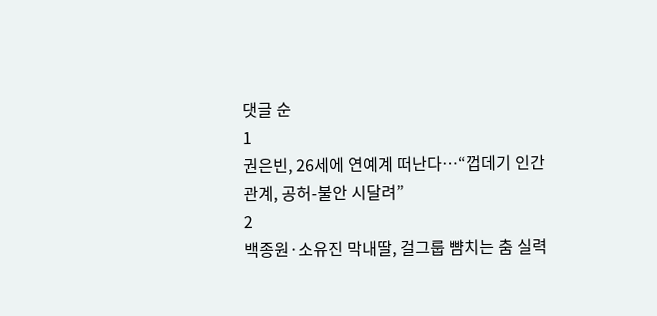댓글 순
1
권은빈, 26세에 연예계 떠난다…“껍데기 인간관계, 공허-불안 시달려”
2
백종원·소유진 막내딸, 걸그룹 뺨치는 춤 실력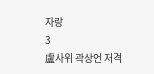자랑
3
盧사위 곽상언 저격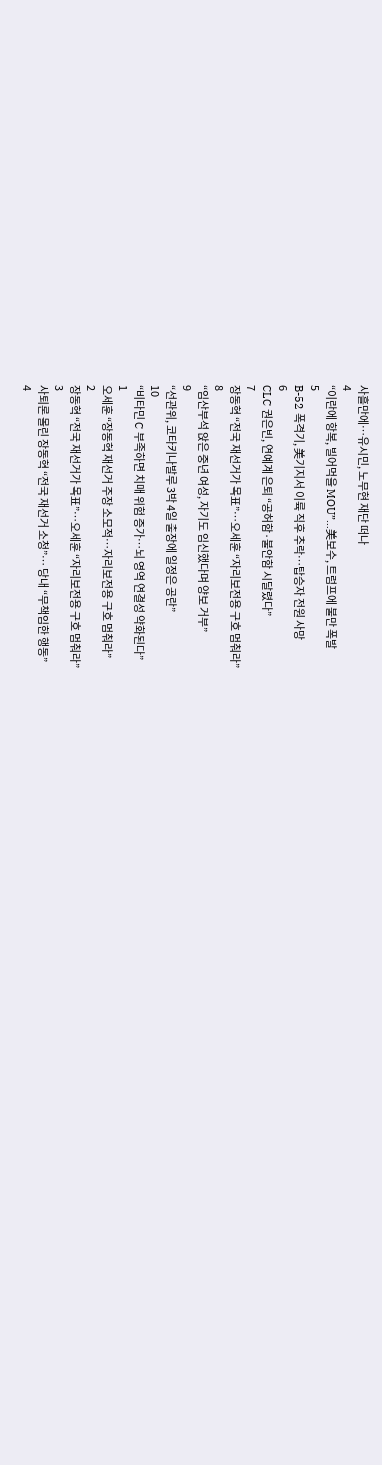사흘만에…유시민, 노무현 재단 떠나
4
“이란에 항복, 빌어먹을 MOU”…美보수, 트럼프에 불만 폭발
5
B-52 폭격기, 美기지서 이륙 직후 추락…탑승자 전원 사망
6
CLC 권은빈, 연예계 은퇴 “공허함·불안함 시달렸다”
7
장동혁 “전국 재선거가 목표”…오세훈 “자리보전용 구호 멈춰라”
8
“임산부석 앉은 중년 여성, 자기도 임신했다며 양보 거부”
9
“선관위, 코타키나발루 3박 4일 출장에 일정은 공란”
10
“비타민 C 부족하면 치매 위험 증가…뇌 영역 연결성 약화된다”
1
오세훈 “장동혁 재선거 주장 소모적…자리보전용 구호 멈춰라”
2
장동혁 “전국 재선거가 목표”…오세훈 “자리보전용 구호 멈춰라”
3
사퇴론 몰린 장동혁 “전국 재선거 소청”… 당내 “무책임한 행동”
4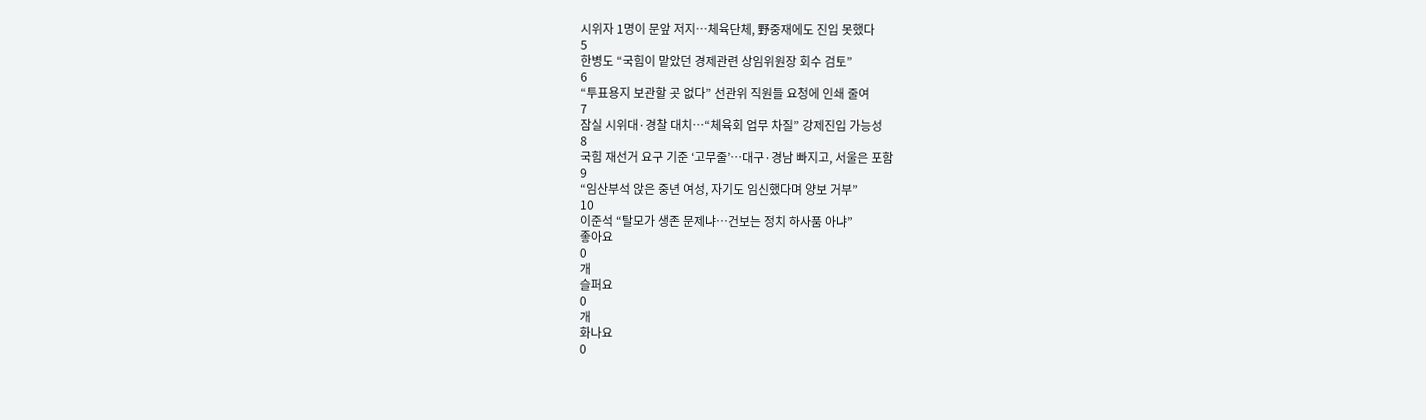시위자 1명이 문앞 저지…체육단체, 野중재에도 진입 못했다
5
한병도 “국힘이 맡았던 경제관련 상임위원장 회수 검토”
6
“투표용지 보관할 곳 없다” 선관위 직원들 요청에 인쇄 줄여
7
잠실 시위대·경찰 대치…“체육회 업무 차질” 강제진입 가능성
8
국힘 재선거 요구 기준 ‘고무줄’…대구·경남 빠지고, 서울은 포함
9
“임산부석 앉은 중년 여성, 자기도 임신했다며 양보 거부”
10
이준석 “탈모가 생존 문제냐…건보는 정치 하사품 아냐”
좋아요
0
개
슬퍼요
0
개
화나요
0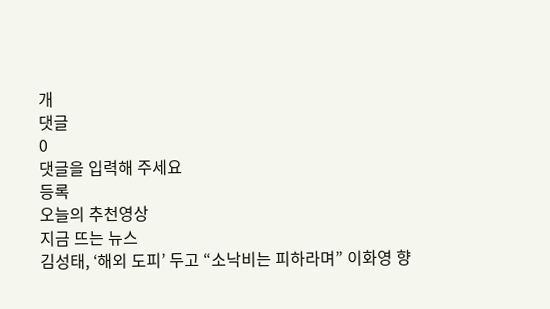개
댓글
0
댓글을 입력해 주세요
등록
오늘의 추천영상
지금 뜨는 뉴스
김성태, ‘해외 도피’ 두고 “소낙비는 피하라며” 이화영 향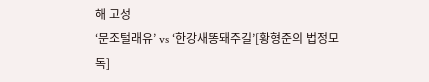해 고성
‘문조털래유’ vs ‘한강새똥돼주길’[황형준의 법정모독]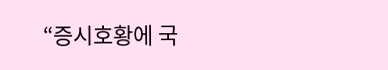“증시호황에 국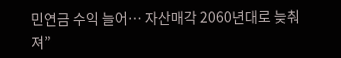민연금 수익 늘어… 자산매각 2060년대로 늦춰져”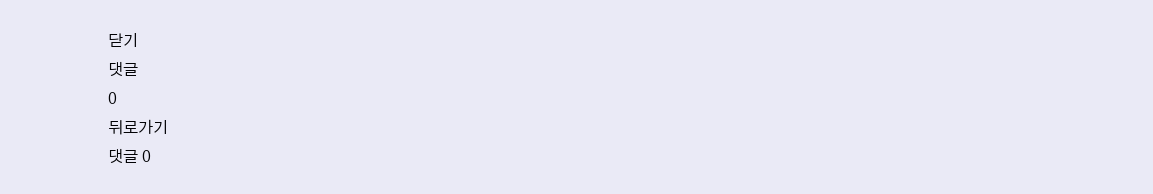닫기
댓글
0
뒤로가기
댓글 0